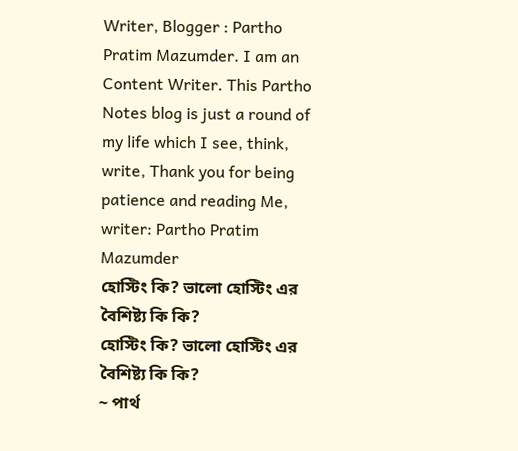Writer, Blogger : Partho Pratim Mazumder. I am an Content Writer. This Partho Notes blog is just a round of my life which I see, think, write, Thank you for being patience and reading Me, writer: Partho Pratim Mazumder
হোস্টিং কি? ভালো হোস্টিং এর বৈশিষ্ট্য কি কি?
হোস্টিং কি? ভালো হোস্টিং এর বৈশিষ্ট্য কি কি?
~ পার্থ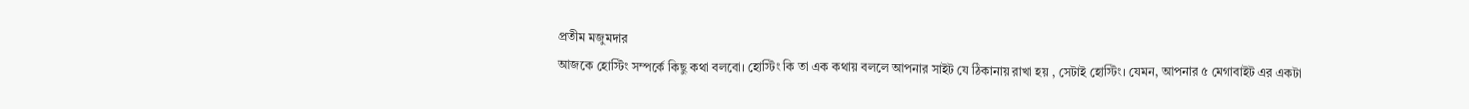প্রতীম মজুমদার
আজকে হোস্টিং সম্পর্কে কিছু কথা বলবো। হোস্টিং কি তা এক কথায় বললে আপনার সাইট যে ঠিকানায় রাখা হয় , সেটাই হোস্টিং। যেমন, আপনার ৫ মেগাবাইট এর একটা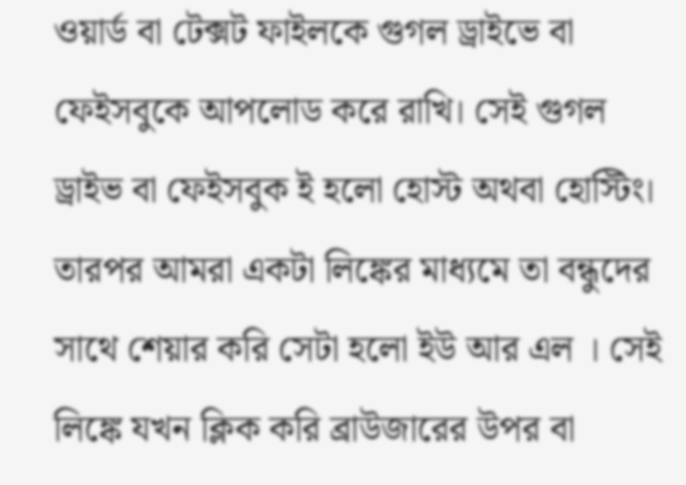ওয়ার্ড বা টেক্সট ফাইলকে গুগল ড্রাইভে বা ফেইসবুকে আপলোড করে রাখি। সেই গুগল ড্রাইভ বা ফেইসবুক ই হলো হোস্ট অথবা হোস্টিং। তারপর আমরা একটা লিঙ্কের মাধ্যমে তা বন্ধুদের সাথে শেয়ার করি সেটা হলো ইউ আর এল । সেই লিঙ্কে যখন ক্লিক করি ব্রাউজারের উপর বা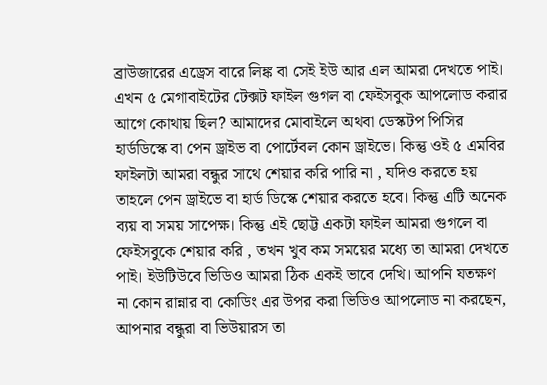ব্রাউজারের এড্রেস বারে লিঙ্ক বা সেই ইউ আর এল আমরা দেখতে পাই। এখন ৫ মেগাবাইটের টেক্সট ফাইল গুগল বা ফেইসবুক আপলোড করার আগে কোথায় ছিল? আমাদের মোবাইলে অথবা ডেস্কটপ পিসির হার্ডডিস্কে বা পেন ড্রাইভ বা পোর্টেবল কোন ড্রাইভে। কিন্তু ওই ৫ এমবির ফাইলটা আমরা বন্ধুর সাথে শেয়ার করি পারি না , যদিও করতে হয় তাহলে পেন ড্রাইভে বা হার্ড ডিস্কে শেয়ার করতে হবে। কিন্তু এটি অনেক ব্যয় বা সময় সাপেক্ষ। কিন্তু এই ছোট্ট একটা ফাইল আমরা গুগলে বা ফেইসবুকে শেয়ার করি , তখন খুব কম সময়ের মধ্যে তা আমরা দেখতে পাই। ইউটিউবে ভিডিও আমরা ঠিক একই ভাবে দেখি। আপনি যতক্ষণ না কোন রান্নার বা কোডিং এর উপর করা ভিডিও আপলোড না করছেন, আপনার বন্ধুরা বা ভিউয়ারস তা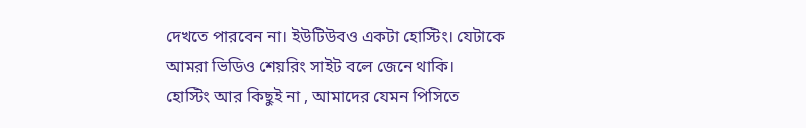দেখতে পারবেন না। ইউটিউবও একটা হোস্টিং। যেটাকে আমরা ভিডিও শেয়রিং সাইট বলে জেনে থাকি।
হোস্টিং আর কিছুই না , আমাদের যেমন পিসিতে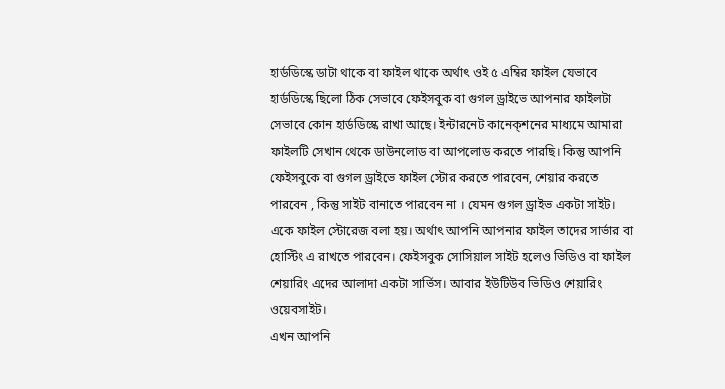হার্ডডিস্কে ডাটা থাকে বা ফাইল থাকে অর্থাৎ ওই ৫ এম্বির ফাইল যেভাবে হার্ডডিস্কে ছিলো ঠিক সেভাবে ফেইসবুক বা গুগল ড্রাইভে আপনার ফাইলটা সেভাবে কোন হার্ডডিস্কে রাখা আছে। ইন্টারনেট কানেক্শনের মাধ্যমে আমারা ফাইলটি সেখান থেকে ডাউনলোড বা আপলোড করতে পারছি। কিন্তু আপনি ফেইসবুকে বা গুগল ড্রাইভে ফাইল স্টোর করতে পারবেন, শেয়ার করতে পারবেন , কিন্তু সাইট বানাতে পারবেন না । যেমন গুগল ড্রাইভ একটা সাইট। একে ফাইল স্টোরেজ বলা হয়। অর্থাৎ আপনি আপনার ফাইল তাদের সার্ভার বা হোস্টিং এ রাখতে পারবেন। ফেইসবুক সোসিয়াল সাইট হলেও ভিডিও বা ফাইল শেয়ারিং এদের আলাদা একটা সার্ভিস। আবার ইউটিউব ভিডিও শেয়ারিং ওয়েবসাইট।
এখন আপনি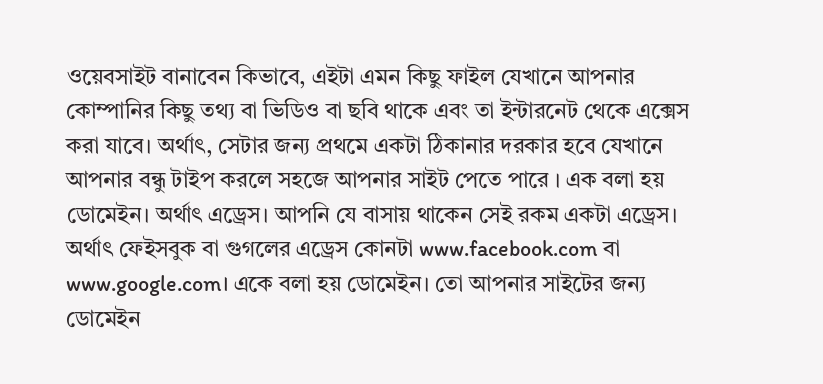ওয়েবসাইট বানাবেন কিভাবে, এইটা এমন কিছু ফাইল যেখানে আপনার কোম্পানির কিছু তথ্য বা ভিডিও বা ছবি থাকে এবং তা ইন্টারনেট থেকে এক্সেস করা যাবে। অর্থাৎ, সেটার জন্য প্রথমে একটা ঠিকানার দরকার হবে যেখানে আপনার বন্ধু টাইপ করলে সহজে আপনার সাইট পেতে পারে । এক বলা হয় ডোমেইন। অর্থাৎ এড্রেস। আপনি যে বাসায় থাকেন সেই রকম একটা এড্রেস। অর্থাৎ ফেইসবুক বা গুগলের এড্রেস কোনটা www.facebook.com বা www.google.com। একে বলা হয় ডোমেইন। তো আপনার সাইটের জন্য ডোমেইন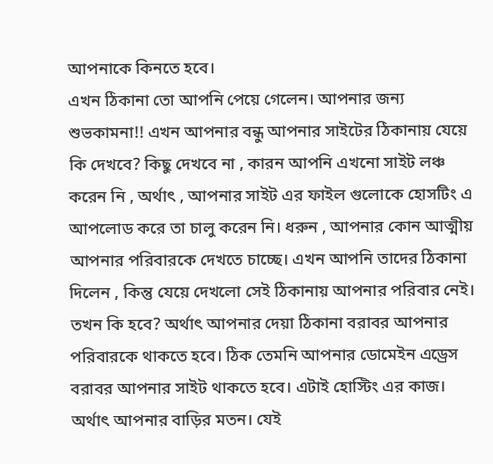আপনাকে কিনতে হবে।
এখন ঠিকানা তো আপনি পেয়ে গেলেন। আপনার জন্য শুভকামনা!! এখন আপনার বন্ধু আপনার সাইটের ঠিকানায় যেয়ে কি দেখবে? কিছু দেখবে না , কারন আপনি এখনো সাইট লঞ্চ করেন নি , অর্থাৎ , আপনার সাইট এর ফাইল গুলোকে হোসটিং এ আপলোড করে তা চালু করেন নি। ধরুন , আপনার কোন আত্মীয় আপনার পরিবারকে দেখতে চাচ্ছে। এখন আপনি তাদের ঠিকানা দিলেন , কিন্তু যেয়ে দেখলো সেই ঠিকানায় আপনার পরিবার নেই। তখন কি হবে? অর্থাৎ আপনার দেয়া ঠিকানা বরাবর আপনার পরিবারকে থাকতে হবে। ঠিক তেমনি আপনার ডোমেইন এড্রেস বরাবর আপনার সাইট থাকতে হবে। এটাই হোস্টিং এর কাজ। অর্থাৎ আপনার বাড়ির মতন। যেই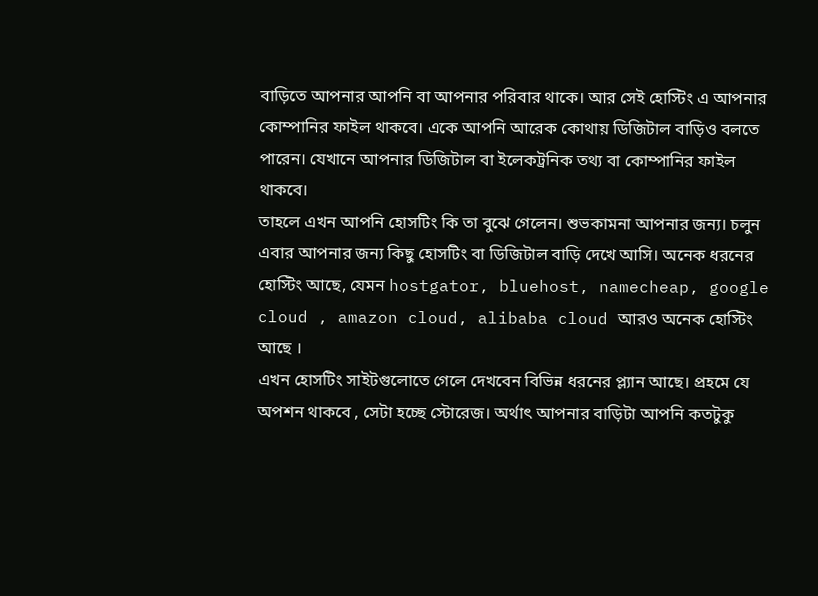বাড়িতে আপনার আপনি বা আপনার পরিবার থাকে। আর সেই হোস্টিং এ আপনার কোম্পানির ফাইল থাকবে। একে আপনি আরেক কোথায় ডিজিটাল বাড়িও বলতে পারেন। যেখানে আপনার ডিজিটাল বা ইলেকট্রনিক তথ্য বা কোম্পানির ফাইল থাকবে।
তাহলে এখন আপনি হোসটিং কি তা বুঝে গেলেন। শুভকামনা আপনার জন্য। চলুন এবার আপনার জন্য কিছু হোসটিং বা ডিজিটাল বাড়ি দেখে আসি। অনেক ধরনের হোস্টিং আছে, যেমন hostgator, bluehost, namecheap, google cloud , amazon cloud, alibaba cloud আরও অনেক হোস্টিং আছে ।
এখন হোসটিং সাইটগুলোতে গেলে দেখবেন বিভিন্ন ধরনের প্ল্যান আছে। প্রহমে যে অপশন থাকবে , সেটা হচ্ছে স্টোরেজ। অর্থাৎ আপনার বাড়িটা আপনি কতটুকু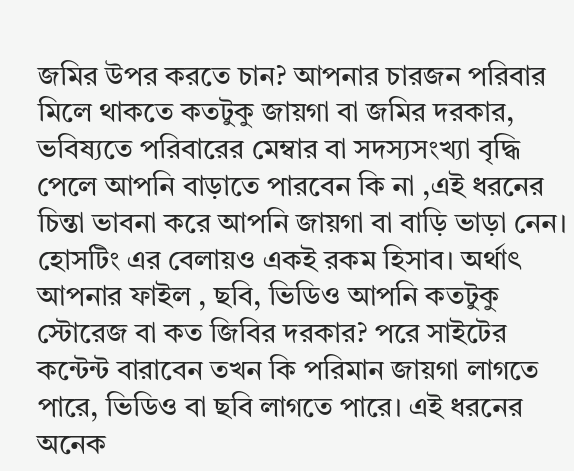জমির উপর করতে চান? আপনার চারজন পরিবার মিলে থাকতে কতটুকু জায়গা বা জমির দরকার, ভবিষ্যতে পরিবারের মেম্বার বা সদস্যসংখ্যা বৃদ্ধি পেলে আপনি বাড়াতে পারবেন কি না ,এই ধরনের চিন্তা ভাবনা করে আপনি জায়গা বা বাড়ি ভাড়া নেন। হোসটিং এর বেলায়ও একই রকম হিসাব। অর্থাৎ আপনার ফাইল , ছবি, ভিডিও আপনি কতটুকু স্টোরেজ বা কত জিবির দরকার? পরে সাইটের কন্টেন্ট বারাবেন তখন কি পরিমান জায়গা লাগতে পারে, ভিডিও বা ছবি লাগতে পারে। এই ধরনের অনেক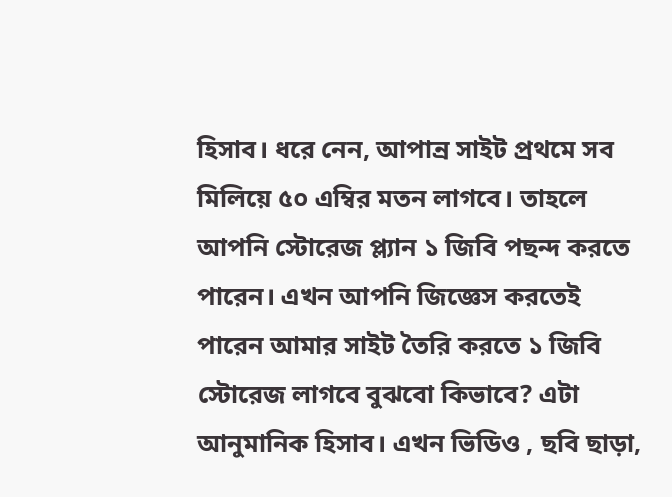হিসাব। ধরে নেন, আপান্র সাইট প্রথমে সব মিলিয়ে ৫০ এম্বির মতন লাগবে। তাহলে আপনি স্টোরেজ প্ল্যান ১ জিবি পছন্দ করতে পারেন। এখন আপনি জিজ্ঞেস করতেই পারেন আমার সাইট তৈরি করতে ১ জিবি স্টোরেজ লাগবে বুঝবো কিভাবে? এটা আনুমানিক হিসাব। এখন ভিডিও , ছবি ছাড়া,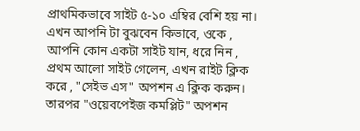প্রাথমিকভাবে সাইট ৫-১০ এম্বির বেশি হয় না। এখন আপনি টা বুঝবেন কিভাবে, ওকে , আপনি কোন একটা সাইট যান, ধরে নিন , প্রথম আলো সাইট গেলেন, এখন রাইট ক্লিক করে , "সেইভ এস" অপশন এ ক্লিক করুন। তারপর "ওয়েবপেইজ কমপ্লিট" অপশন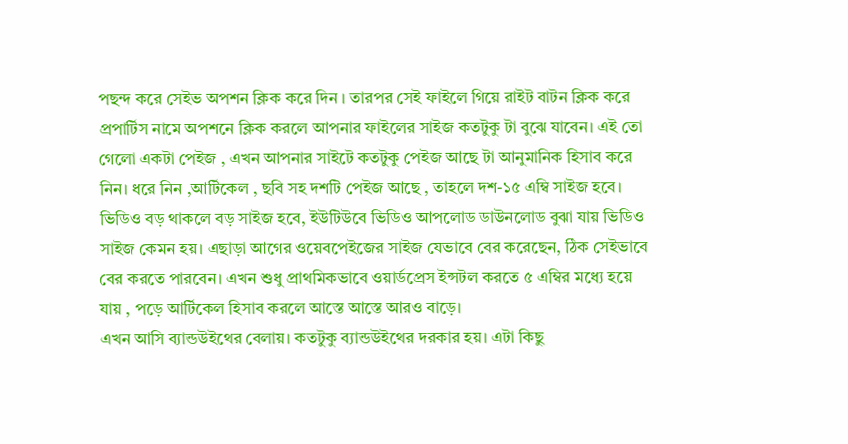পছন্দ করে সেইভ অপশন ক্লিক করে দিন । তারপর সেই ফাইলে গিয়ে রাইট বাটন ক্লিক করে প্রপার্টিস নামে অপশনে ক্লিক করলে আপনার ফাইলের সাইজ কতটুকু টা বুঝে যাবেন। এই তো গেলো একটা পেইজ , এখন আপনার সাইটে কতটুকু পেইজ আছে টা আনুমানিক হিসাব করে নিন। ধরে নিন ,আর্টিকেল , ছবি সহ দশটি পেইজ আছে , তাহলে দশ-১৫ এম্বি সাইজ হবে। ভিডিও বড় থাকলে বড় সাইজ হবে, ইউটিউবে ভিডিও আপলোড ডাউনলোড বুঝা যায় ভিডিও সাইজ কেমন হয়। এছাড়া আগের ওয়েবপেইজের সাইজ যেভাবে বের করেছেন, ঠিক সেইভাবে বের করতে পারবেন। এখন শুধু প্রাথমিকভাবে ওয়ার্ডপ্রেস ইন্সটল করতে ৫ এম্বির মধ্যে হয়ে যায় , পড়ে আর্টিকেল হিসাব করলে আস্তে আস্তে আরও বাড়ে।
এখন আসি ব্যান্ডউইথের বেলায়। কতটুকু ব্যান্ডউইথের দরকার হয়। এটা কিছু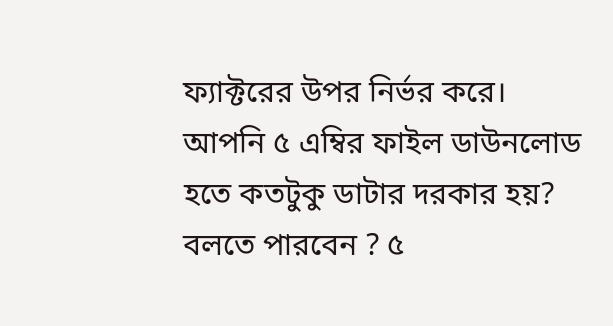ফ্যাক্টরের উপর নির্ভর করে। আপনি ৫ এম্বির ফাইল ডাউনলোড হতে কতটুকু ডাটার দরকার হয়? বলতে পারবেন ? ৫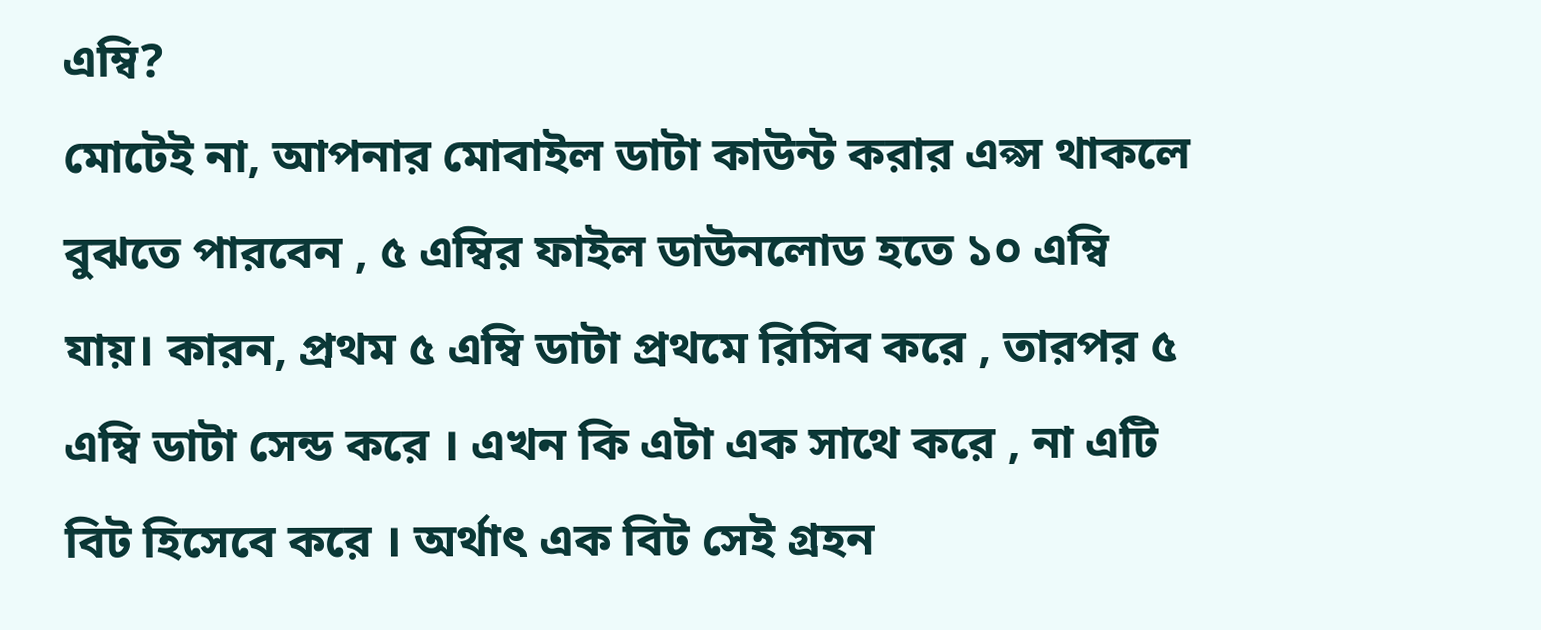এম্বি?
মোটেই না, আপনার মোবাইল ডাটা কাউন্ট করার এপ্স থাকলে বুঝতে পারবেন , ৫ এম্বির ফাইল ডাউনলোড হতে ১০ এম্বি যায়। কারন, প্রথম ৫ এম্বি ডাটা প্রথমে রিসিব করে , তারপর ৫ এম্বি ডাটা সেন্ড করে । এখন কি এটা এক সাথে করে , না এটি বিট হিসেবে করে । অর্থাৎ এক বিট সেই গ্রহন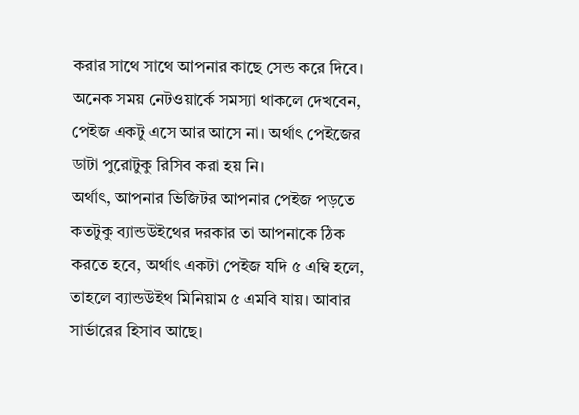করার সাথে সাথে আপনার কাছে সেন্ড করে দিবে। অনেক সময় নেটওয়ার্কে সমস্যা থাকলে দেখবেন, পেইজ একটু এসে আর আসে না। অর্থাৎ পেইজের ডাটা পুরোটুকু রিসিব করা হয় নি।
অর্থাৎ, আপনার ভিজিটর আপনার পেইজ পড়তে কতটুকু ব্যান্ডউইথের দরকার তা আপনাকে ঠিক করতে হবে, অর্থাৎ একটা পেইজ যদি ৫ এম্বি হলে, তাহলে ব্যান্ডউইথ মিনিয়াম ৫ এমবি যায়। আবার সার্ভারের হিসাব আছে।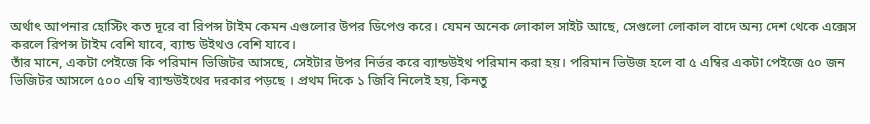অর্থাৎ আপনার হোস্টিং কত দূরে বা রিপন্স টাইম কেমন এগুলোর উপর ডিপেণ্ড করে। যেমন অনেক লোকাল সাইট আছে, সেগুলো লোকাল বাদে অন্য দেশ থেকে এক্সেস করলে রিপন্স টাইম বেশি যাবে, ব্যান্ড উইথও বেশি যাবে।
তাঁর মানে, একটা পেইজে কি পরিমান ভিজিটর আসছে, সেইটার উপর নির্ভর করে ব্যান্ডউইথ পরিমান করা হয়। পরিমান ভিউজ হলে বা ৫ এম্বির একটা পেইজে ৫০ জন ভিজিটর আসলে ৫০০ এম্বি ব্যান্ডউইথের দরকার পড়ছে । প্রথম দিকে ১ জিবি নিলেই হয়, কিনতু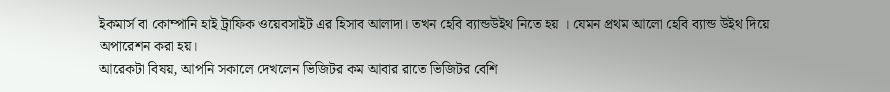ইকমার্স বা কোম্পানি হাই ট্রাফিক ওয়েবসাইট এর হিসাব আলাদা। তখন হেবি ব্যান্ডউইথ নিতে হয় । যেমন প্রথম আলো হেবি ব্যান্ড উইথ দিয়ে অপারেশন করা হয়।
আরেকটা বিষয়, আপনি সকালে দেখলেন ভিজিটর কম আবার রাতে ভিজিটর বেশি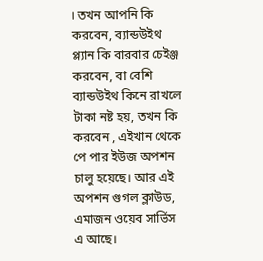। তখন আপনি কি করবেন, ব্যান্ডউইথ প্ল্যান কি বারবার চেইঞ্জ করবেন, বা বেশি ব্যান্ডউইথ কিনে রাখলে টাকা নষ্ট হয়, তখন কি করবেন , এইখান থেকে পে পার ইউজ অপশন চালু হয়েছে। আর এই অপশন গুগল ক্লাউড, এমাজন ওয়েব সার্ভিস এ আছে।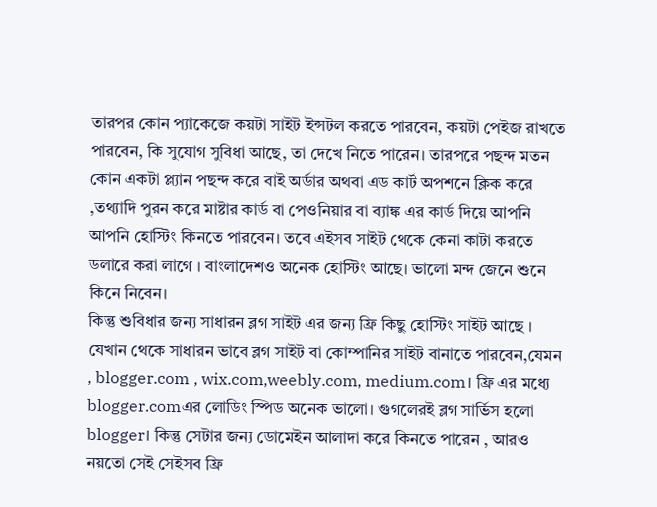তারপর কোন প্যাকেজে কয়টা সাইট ইন্সটল করতে পারবেন, কয়টা পেইজ রাখতে পারবেন, কি সুযোগ সুবিধা আছে, তা দেখে নিতে পারেন। তারপরে পছন্দ মতন কোন একটা প্ল্যান পছন্দ করে বাই অর্ডার অথবা এড কার্ট অপশনে ক্লিক করে ,তথ্যাদি পুরন করে মাষ্টার কার্ড বা পেওনিয়ার বা ব্যাঙ্ক এর কার্ড দিয়ে আপনি আপনি হোস্টিং কিনতে পারবেন। তবে এইসব সাইট থেকে কেনা কাটা করতে ডলারে করা লাগে । বাংলাদেশও অনেক হোস্টিং আছে। ভালো মন্দ জেনে শুনে কিনে নিবেন।
কিন্তু শুবিধার জন্য সাধারন ব্লগ সাইট এর জন্য ফ্রি কিছু হোস্টিং সাইট আছে । যেখান থেকে সাধারন ভাবে ব্লগ সাইট বা কোম্পানির সাইট বানাতে পারবেন,যেমন , blogger.com , wix.com,weebly.com, medium.com। ফ্রি এর মধ্যে blogger.comএর লোডিং স্পিড অনেক ভালো। গুগলেরই ব্লগ সার্ভিস হলো blogger। কিন্তু সেটার জন্য ডোমেইন আলাদা করে কিনতে পারেন , আরও নয়তো সেই সেইসব ফ্রি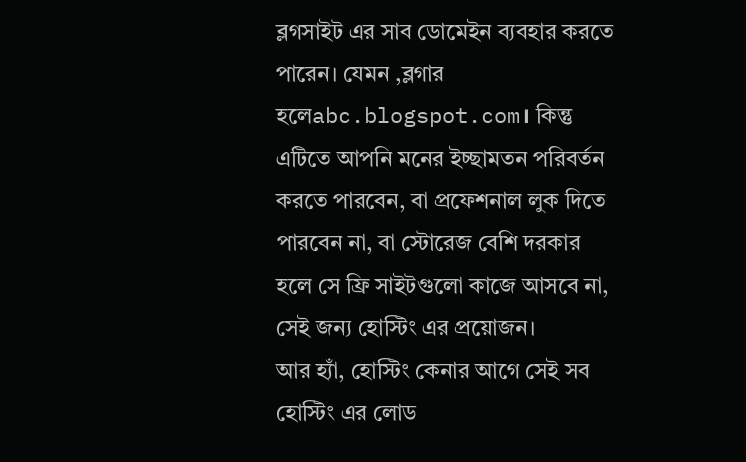ব্লগসাইট এর সাব ডোমেইন ব্যবহার করতে পারেন। যেমন ,ব্লগার হলেabc.blogspot.com। কিন্তু এটিতে আপনি মনের ইচ্ছামতন পরিবর্তন করতে পারবেন, বা প্রফেশনাল লুক দিতে পারবেন না, বা স্টোরেজ বেশি দরকার হলে সে ফ্রি সাইটগুলো কাজে আসবে না, সেই জন্য হোস্টিং এর প্রয়োজন।
আর হ্যাঁ, হোস্টিং কেনার আগে সেই সব হোস্টিং এর লোড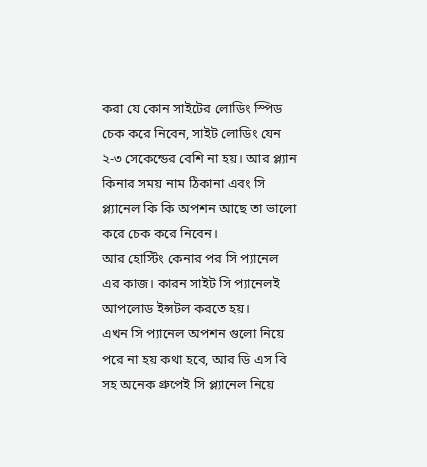করা যে কোন সাইটের লোডিং স্পিড চেক করে নিবেন, সাইট লোডিং যেন ২-৩ সেকেন্ডের বেশি না হয়। আর প্ল্যান কিনার সময় নাম ঠিকানা এবং সি প্ল্যানেল কি কি অপশন আছে তা ভালো করে চেক করে নিবেন।
আর হোস্টিং কেনার পর সি প্যানেল এর কাজ। কারন সাইট সি প্যানেলই আপলোড ইন্সটল করতে হয়।
এখন সি প্যানেল অপশন গুলো নিয়ে পরে না হয় কথা হবে, আর ডি এস বি সহ অনেক গ্রুপেই সি প্ল্যানেল নিয়ে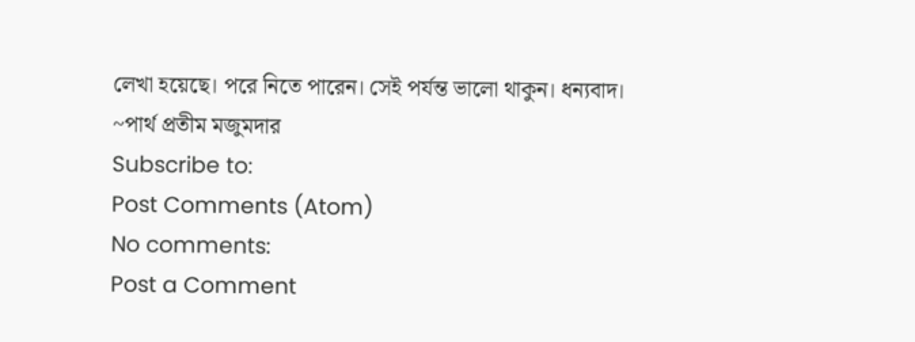লেখা হয়েছে। পরে নিতে পারেন। সেই পর্যন্ত ভালো থাকুন। ধন্যবাদ।
~পার্থ প্রতীম মজুমদার
Subscribe to:
Post Comments (Atom)
No comments:
Post a Comment